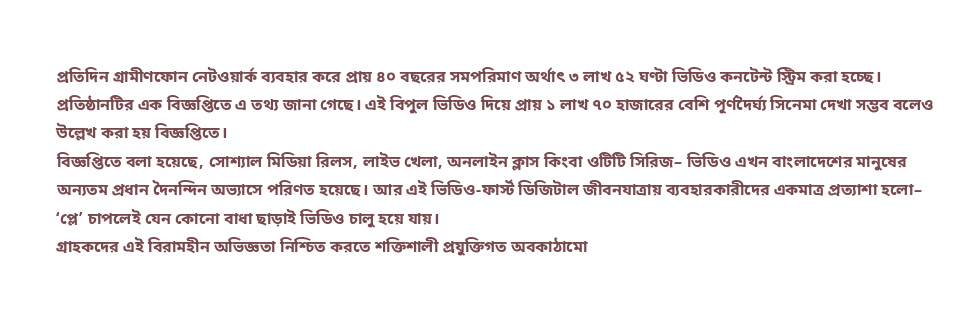প্রতিদিন গ্রামীণফোন নেটওয়ার্ক ব্যবহার করে প্রায় ৪০ বছরের সমপরিমাণ অর্থাৎ ৩ লাখ ৫২ ঘণ্টা ভিডিও কনটেন্ট স্ট্রিম করা হচ্ছে। প্রতিষ্ঠানটির এক বিজ্ঞপ্তিতে এ তথ্য জানা গেছে। এই বিপুল ভিডিও দিয়ে প্রায় ১ লাখ ৭০ হাজারের বেশি পূর্ণদৈর্ঘ্য সিনেমা দেখা সম্ভব বলেও উল্লেখ করা হয় বিজ্ঞপ্তিতে।
বিজ্ঞপ্তিতে বলা হয়েছে, সোশ্যাল মিডিয়া রিলস, লাইভ খেলা, অনলাইন ক্লাস কিংবা ওটিটি সিরিজ– ভিডিও এখন বাংলাদেশের মানুষের অন্যতম প্রধান দৈনন্দিন অভ্যাসে পরিণত হয়েছে। আর এই ভিডিও-ফার্স্ট ডিজিটাল জীবনযাত্রায় ব্যবহারকারীদের একমাত্র প্রত্যাশা হলো– ‘প্লে’ চাপলেই যেন কোনো বাধা ছাড়াই ভিডিও চালু হয়ে যায়।
গ্রাহকদের এই বিরামহীন অভিজ্ঞতা নিশ্চিত করতে শক্তিশালী প্রযুক্তিগত অবকাঠামো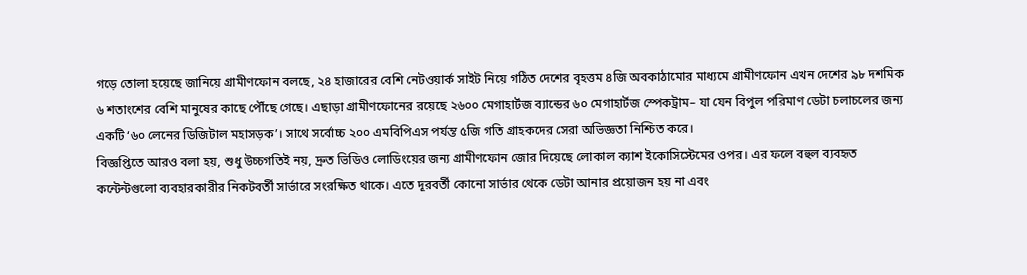গড়ে তোলা হয়েছে জানিয়ে গ্রামীণফোন বলছে, ২৪ হাজারের বেশি নেটওয়ার্ক সাইট নিয়ে গঠিত দেশের বৃহত্তম ৪জি অবকাঠামোর মাধ্যমে গ্রামীণফোন এখন দেশের ৯৮ দশমিক ৬ শতাংশের বেশি মানুষের কাছে পৌঁছে গেছে। এছাড়া গ্রামীণফোনের রয়েছে ২৬০০ মেগাহার্টজ ব্যান্ডের ৬০ মেগাহার্টজ স্পেকট্রাম– যা যেন বিপুল পরিমাণ ডেটা চলাচলের জন্য একটি ‘৬০ লেনের ডিজিটাল মহাসড়ক’। সাথে সর্বোচ্চ ২০০ এমবিপিএস পর্যন্ত ৫জি গতি গ্রাহকদের সেরা অভিজ্ঞতা নিশ্চিত করে।
বিজ্ঞপ্তিতে আরও বলা হয়, শুধু উচ্চগতিই নয়, দ্রুত ভিডিও লোডিংয়ের জন্য গ্রামীণফোন জোর দিয়েছে লোকাল ক্যাশ ইকোসিস্টেমের ওপর। এর ফলে বহুল ব্যবহৃত কন্টেন্টগুলো ব্যবহারকারীর নিকটবর্তী সার্ভারে সংরক্ষিত থাকে। এতে দূরবর্তী কোনো সার্ভার থেকে ডেটা আনার প্রয়োজন হয় না এবং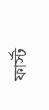ফার্স্ট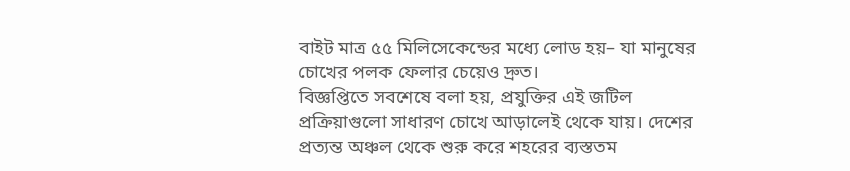বাইট মাত্র ৫৫ মিলিসেকেন্ডের মধ্যে লোড হয়– যা মানুষের চোখের পলক ফেলার চেয়েও দ্রুত।
বিজ্ঞপ্তিতে সবশেষে বলা হয়, প্রযুক্তির এই জটিল প্রক্রিয়াগুলো সাধারণ চোখে আড়ালেই থেকে যায়। দেশের প্রত্যন্ত অঞ্চল থেকে শুরু করে শহরের ব্যস্ততম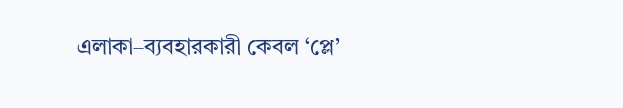এলাকা–ব্যবহারকারী কেবল ‘প্লে’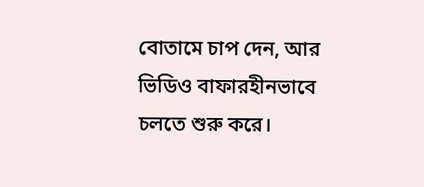বোতামে চাপ দেন, আর ভিডিও বাফারহীনভাবে চলতে শুরু করে।